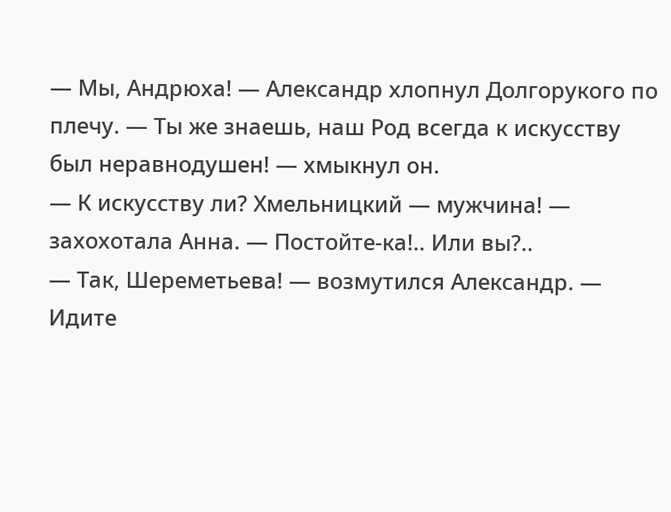— Мы, Андрюха! — Александр хлопнул Долгорукого по плечу. — Ты же знаешь, наш Род всегда к искусству был неравнодушен! — хмыкнул он.
— К искусству ли? Хмельницкий — мужчина! — захохотала Анна. — Постойте-ка!.. Или вы?..
— Так, Шереметьева! — возмутился Александр. — Идите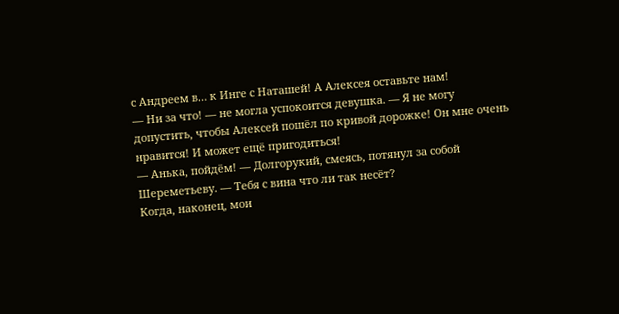с Андреем в… к Инге с Наташей! А Алексея оставьте нам!
— Ни за что! — не могла успокоится девушка. — Я не могу допустить, чтобы Алексей пошёл по кривой дорожке! Он мне очень нравится! И может ещё пригодиться!
— Анька, пойдём! — Долгорукий, смеясь, потянул за собой Шереметьеву. — Тебя с вина что ли так несёт?
Когда, наконец, мои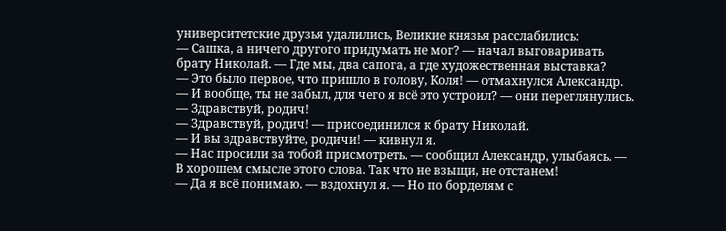университетские друзья удалились, Великие князья расслабились:
— Сашка, а ничего другого придумать не мог? — начал выговаривать брату Николай. — Где мы, два сапога, а где художественная выставка?
— Это было первое, что пришло в голову, Коля! — отмахнулся Александр. — И вообще, ты не забыл, для чего я всё это устроил? — они переглянулись. — Здравствуй, родич!
— Здравствуй, родич! — присоединился к брату Николай.
— И вы здравствуйте, родичи! — кивнул я.
— Нас просили за тобой присмотреть. — сообщил Александр, улыбаясь. — В хорошем смысле этого слова. Так что не взыщи, не отстанем!
— Да я всё понимаю. — вздохнул я. — Но по борделям с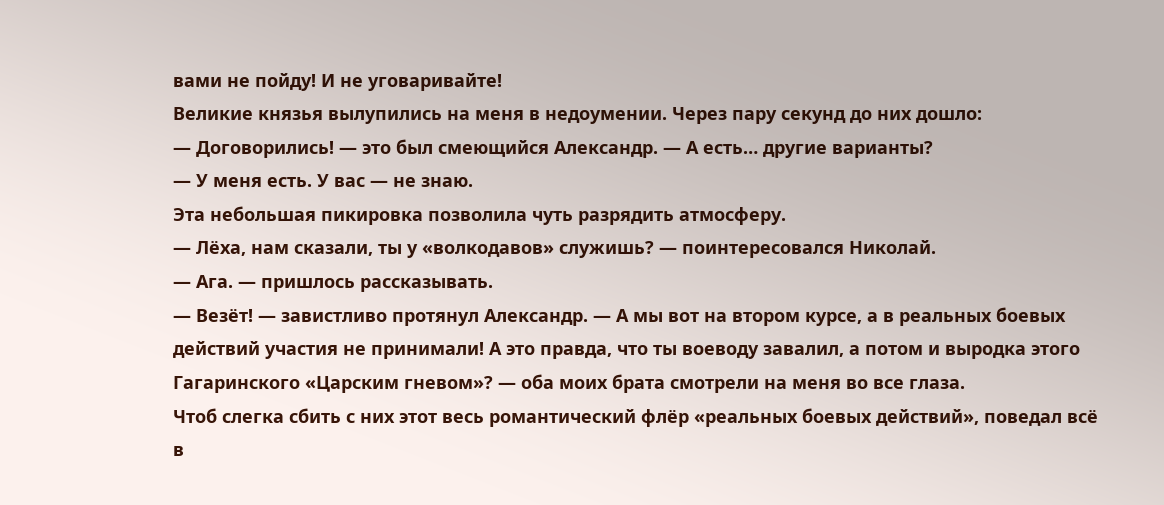вами не пойду! И не уговаривайте!
Великие князья вылупились на меня в недоумении. Через пару секунд до них дошло:
— Договорились! — это был смеющийся Александр. — А есть… другие варианты?
— У меня есть. У вас — не знаю.
Эта небольшая пикировка позволила чуть разрядить атмосферу.
— Лёха, нам сказали, ты у «волкодавов» служишь? — поинтересовался Николай.
— Ага. — пришлось рассказывать.
— Везёт! — завистливо протянул Александр. — А мы вот на втором курсе, а в реальных боевых действий участия не принимали! А это правда, что ты воеводу завалил, а потом и выродка этого Гагаринского «Царским гневом»? — оба моих брата смотрели на меня во все глаза.
Чтоб слегка сбить с них этот весь романтический флёр «реальных боевых действий», поведал всё в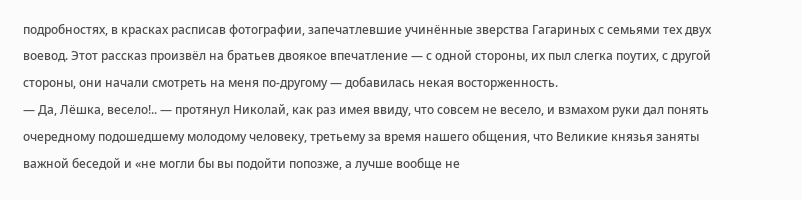подробностях, в красках расписав фотографии, запечатлевшие учинённые зверства Гагариных с семьями тех двух воевод. Этот рассказ произвёл на братьев двоякое впечатление — с одной стороны, их пыл слегка поутих, с другой стороны, они начали смотреть на меня по-другому — добавилась некая восторженность.
— Да, Лёшка, весело!.. — протянул Николай, как раз имея ввиду, что совсем не весело, и взмахом руки дал понять очередному подошедшему молодому человеку, третьему за время нашего общения, что Великие князья заняты важной беседой и «не могли бы вы подойти попозже, а лучше вообще не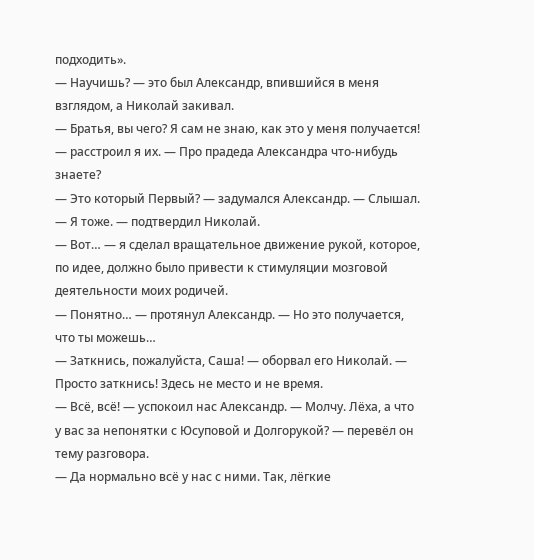подходить».
— Научишь? — это был Александр, впившийся в меня взглядом, а Николай закивал.
— Братья, вы чего? Я сам не знаю, как это у меня получается! — расстроил я их. — Про прадеда Александра что-нибудь знаете?
— Это который Первый? — задумался Александр. — Слышал.
— Я тоже. — подтвердил Николай.
— Вот… — я сделал вращательное движение рукой, которое, по идее, должно было привести к стимуляции мозговой деятельности моих родичей.
— Понятно… — протянул Александр. — Но это получается, что ты можешь…
— Заткнись, пожалуйста, Саша! — оборвал его Николай. — Просто заткнись! Здесь не место и не время.
— Всё, всё! — успокоил нас Александр. — Молчу. Лёха, а что у вас за непонятки с Юсуповой и Долгорукой? — перевёл он тему разговора.
— Да нормально всё у нас с ними. Так, лёгкие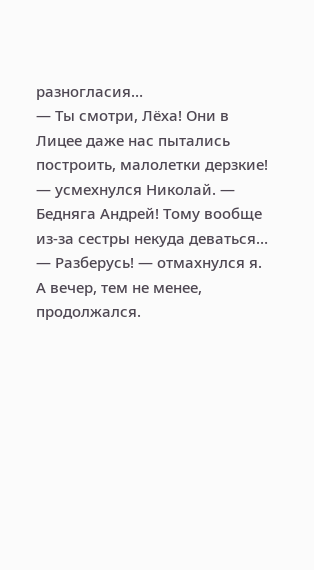разногласия…
— Ты смотри, Лёха! Они в Лицее даже нас пытались построить, малолетки дерзкие! — усмехнулся Николай. — Бедняга Андрей! Тому вообще из-за сестры некуда деваться…
— Разберусь! — отмахнулся я.
А вечер, тем не менее, продолжался.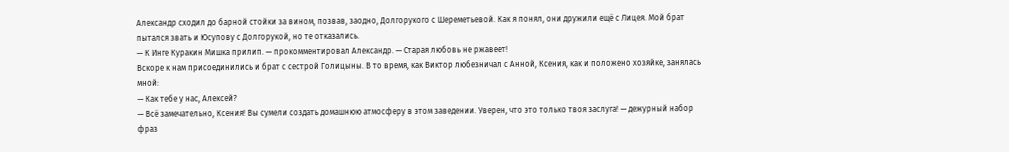Александр сходил до барной стойки за вином, позвав, заодно, Долгорукого с Шереметьевой. Как я понял, они дружили ещё с Лицея. Мой брат пытался звать и Юсупову с Долгорукой, но те отказались.
— К Инге Куракин Мишка прилип. — прокомментировал Александр. — Старая любовь не ржавеет!
Вскоре к нам присоединились и брат с сестрой Голицыны. В то время, как Виктор любезничал с Анной, Ксения, как и положено хозяйке, занялась мной:
— Как тебе у нас, Алексей?
— Всё замечательно, Ксения! Вы сумели создать домашнюю атмосферу в этом заведении. Уверен, что это только твоя заслуга! — дежурный набор фраз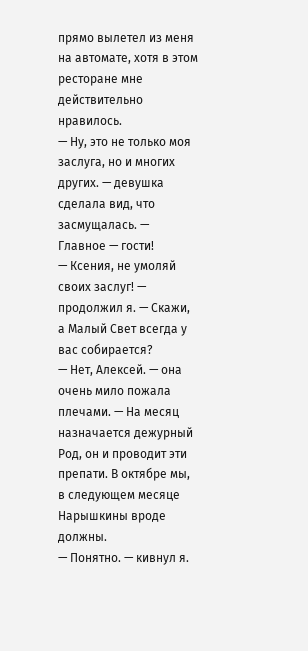прямо вылетел из меня на автомате, хотя в этом ресторане мне действительно нравилось.
— Ну, это не только моя заслуга, но и многих других. — девушка сделала вид, что засмущалась. — Главное — гости!
— Ксения, не умоляй своих заслуг! — продолжил я. — Скажи, а Малый Свет всегда у вас собирается?
— Нет, Алексей. — она очень мило пожала плечами. — На месяц назначается дежурный Род, он и проводит эти препати. В октябре мы, в следующем месяце Нарышкины вроде должны.
— Понятно. — кивнул я.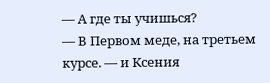— А где ты учишься?
— В Первом меде, на третьем курсе. — и Ксения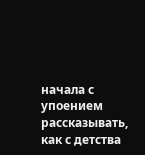начала с упоением рассказывать, как с детства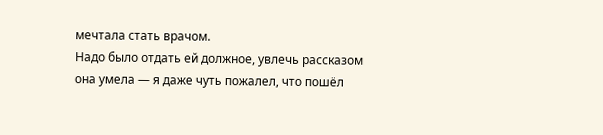мечтала стать врачом.
Надо было отдать ей должное, увлечь рассказом она умела — я даже чуть пожалел, что пошёл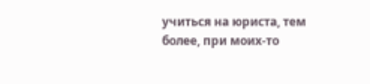учиться на юриста, тем более, при моих-то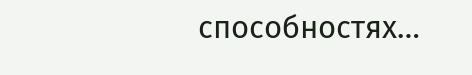способностях…